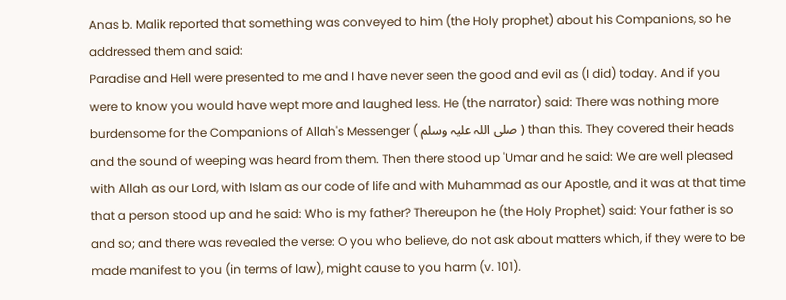Anas b. Malik reported that something was conveyed to him (the Holy prophet) about his Companions, so he addressed them and said:
Paradise and Hell were presented to me and I have never seen the good and evil as (I did) today. And if you were to know you would have wept more and laughed less. He (the narrator) said: There was nothing more burdensome for the Companions of Allah's Messenger ( صلی اللہ علیہ وسلم ) than this. They covered their heads and the sound of weeping was heard from them. Then there stood up 'Umar and he said: We are well pleased with Allah as our Lord, with Islam as our code of life and with Muhammad as our Apostle, and it was at that time that a person stood up and he said: Who is my father? Thereupon he (the Holy Prophet) said: Your father is so and so; and there was revealed the verse: O you who believe, do not ask about matters which, if they were to be made manifest to you (in terms of law), might cause to you harm (v. 101).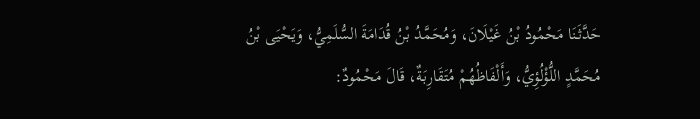حَدَّثَنَا مَحْمُودُ بْنُ غَيْلَانَ، وَمُحَمَّدُ بْنُ قُدَامَةَ السُّلَمِيُّ، وَيَحْيَى بْنُ مُحَمَّدٍ اللُّؤْلُؤِيُّ، وَأَلْفَاظُهُمْ مُتَقَارِبَةٌ، قَالَ مَحْمُودٌ: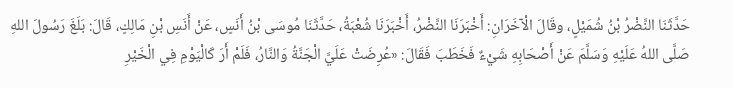حَدَّثَنَا النَّضْرُ بْنُ شُمَيْلٍ، وقَالَ الْآخَرَانِ: أَخْبَرَنَا النَّضْرُ، أَخْبَرَنَا شُعْبَةُ، حَدَّثَنَا مُوسَى بْنُ أَنَسٍ، عَنْ أَنَسِ بْنِ مَالِكٍ، قَالَ: بَلَغَ رَسُولَ اللهِ صَلَّى اللهُ عَلَيْهِ وَسَلَّمَ عَنْ أَصْحَابِهِ شَيْءٌ فَخَطَبَ فَقَالَ: «عُرِضَتْ عَلَيَّ الْجَنَّةُ وَالنَّارُ، فَلَمْ أَرَ كَالْيَوْمِ فِي الْخَيْرِ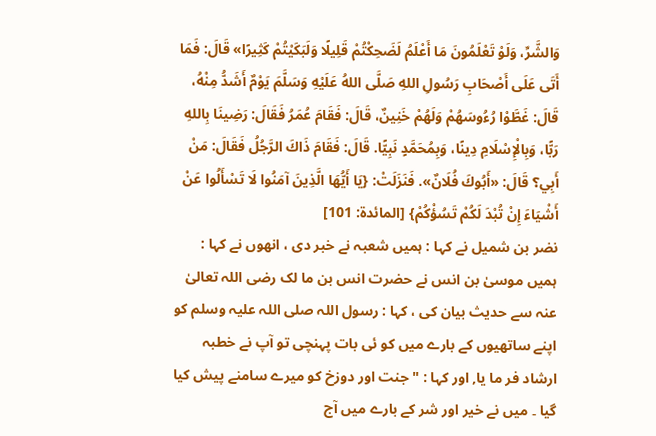وَالشَّرِّ، وَلَوْ تَعْلَمُونَ مَا أَعْلَمُ لَضَحِكْتُمْ قَلِيلًا وَلَبَكَيْتُمْ كَثِيرًا» قَالَ: فَمَا أَتَى عَلَى أَصْحَابِ رَسُولِ اللهِ صَلَّى اللهُ عَلَيْهِ وَسَلَّمَ يَوْمٌ أَشَدُّ مِنْهُ، قَالَ: غَطَّوْا رُءُوسَهُمْ وَلَهُمْ خَنِينٌ، قَالَ: فَقَامَ عُمَرُ فَقَالَ: رَضِينَا بِاللهِ رَبًّا، وَبِالْإِسْلَامِ دِينًا، وَبِمُحَمَّدٍ نَبِيًّا. قَالَ: فَقَامَ ذَاكَ الرَّجُلُ فَقَالَ: مَنْ أَبِي؟ قَالَ: «أَبُوكَ فُلَانٌ». فَنَزَلَتْ: {يَا أَيُّهَا الَّذِينَ آمَنُوا لَا تَسْأَلُوا عَنْ أَشْيَاءَ إِنْ تُبْدَ لَكُمْ تَسُؤْكُمْ} [المائدة: 101]
نضر بن شمیل نے کہا : ہمیں شعبہ نے خبر دی ، انھوں نے کہا : ہمیں موسیٰ بن انس نے حضرت انس بن ما لک رضی اللہ تعالیٰ عنہ سے حدیث بیان کی ، کہا : رسول اللہ صلی اللہ علیہ وسلم کو اپنے ساتھیوں کے بارے میں کو ئی بات پہنچی تو آپ نے خطبہ ارشاد فر ما یا, اور کہا : " جنت اور دوزخ کو میرے سامنے پیش کیا گیا ۔ میں نے خیر اور شر کے بارے میں آج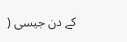کے دن جیسی (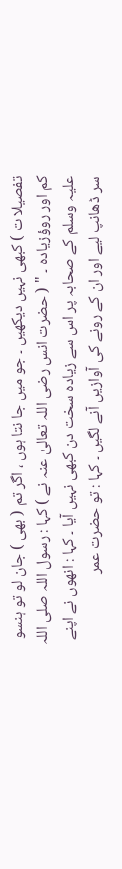تفصیلا ت ) کبھی نہیں دیکھیں ۔ جو میں جا نتا ہوں ، اگر تم ( بھی ) جان لو تو ہنسو کم اور روؤزیادہ ۔ " ( حضرت انس رضی اللہ تعالیٰ عنہ نے ) کہا : رسول اللہ صلی اللہ علیہ وسلم کے صحابہ پر اس سے زیادہ سخت دن کبھی نہیں آیا ۔ کہا : انھوں نے اپنے سر ڈھانپ لیے اور ان کے رونے کی آوازیں آنے لگیں ۔ کہا : تو حضرت عمر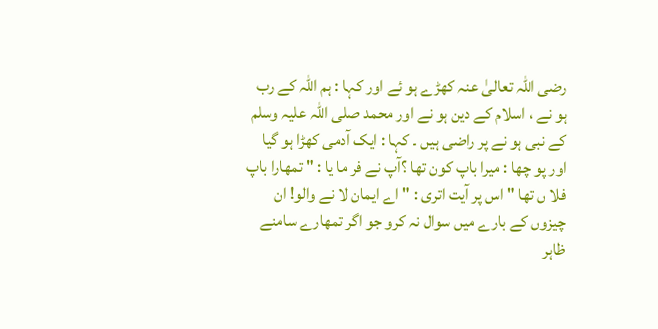رضی اللہ تعالیٰ عنہ کھڑے ہو ئے اور کہا : ہم اللہ کے رب ہو نے ، اسلام کے دین ہو نے اور محمد صلی اللہ علیہ وسلم کے نبی ہو نے پر راضی ہیں ۔ کہا : ایک آدمی کھڑا ہو گیا اور پو چھا : میرا باپ کون تھا ؟آپ نے فر ما یا : " تمھارا باپ فلا ں تھا " اس پر آیت اتری : " اے ایمان لا نے والو! ان چیزوں کے بارے میں سوال نہ کرو جو اگر تمھارے سامنے ظاہر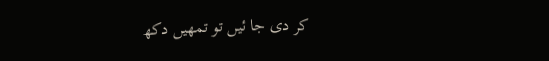کر دی جا ئیں تو تمھیں دکھ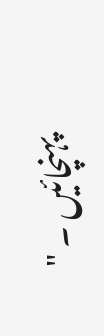پہنچائیں ۔ "